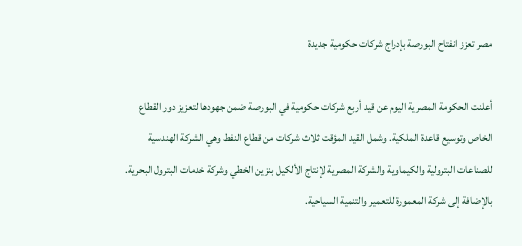مصر تعزز انفتاح البورصة بإدراج شركات حكومية جديدة

أعلنت الحكومة المصرية اليوم عن قيد أربع شركات حكومية في البورصة ضمن جهودها لتعزيز دور القطاع الخاص وتوسيع قاعدة الملكية. وشمل القيد المؤقت ثلاث شركات من قطاع النفط وهي الشركة الهندسية للصناعات البترولية والكيماوية والشركة المصرية لإنتاج الألكيل بنزين الخطي وشركة خدمات البترول البحرية. بالإضافة إلى شركة المعمورة للتعمير والتنمية السياحية.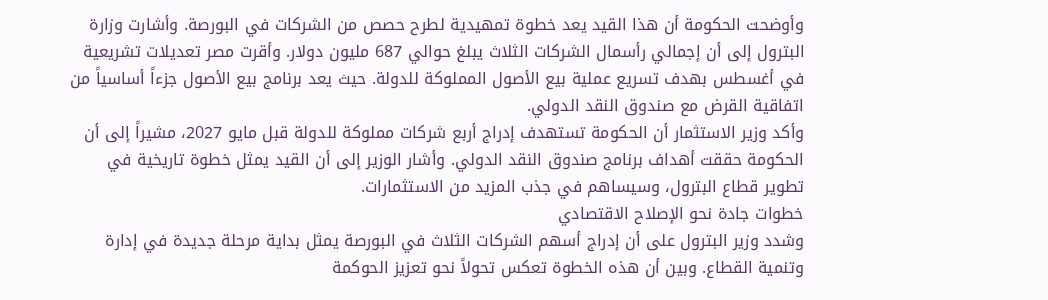وأوضحت الحكومة أن هذا القيد يعد خطوة تمهيدية لطرح حصص من الشركات في البورصة. وأشارت وزارة البترول إلى أن إجمالي رأسمال الشركات الثلاث يبلغ حوالي 687 مليون دولار. وأقرت مصر تعديلات تشريعية في أغسطس بهدف تسريع عملية بيع الأصول المملوكة للدولة. حيث يعد برنامج بيع الأصول جزءاً أساسياً من اتفاقية القرض مع صندوق النقد الدولي.
وأكد وزير الاستثمار أن الحكومة تستهدف إدراج أربع شركات مملوكة للدولة قبل مايو 2027، مشيراً إلى أن الحكومة حققت أهداف برنامج صندوق النقد الدولي. وأشار الوزير إلى أن القيد يمثل خطوة تاريخية في تطوير قطاع البترول، وسيساهم في جذب المزيد من الاستثمارات.
خطوات جادة نحو الإصلاح الاقتصادي
وشدد وزير البترول على أن إدراج أسهم الشركات الثلاث في البورصة يمثل بداية مرحلة جديدة في إدارة وتنمية القطاع. وبين أن هذه الخطوة تعكس تحولاً نحو تعزيز الحوكمة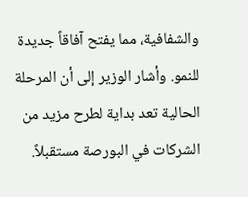والشفافية، مما يفتح آفاقاً جديدة للنمو. وأشار الوزير إلى أن المرحلة الحالية تعد بداية لطرح مزيد من الشركات في البورصة مستقبلاً.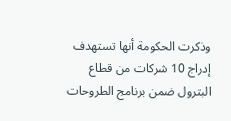وذكرت الحكومة أنها تستهدف إدراج 10 شركات من قطاع البترول ضمن برنامج الطروحات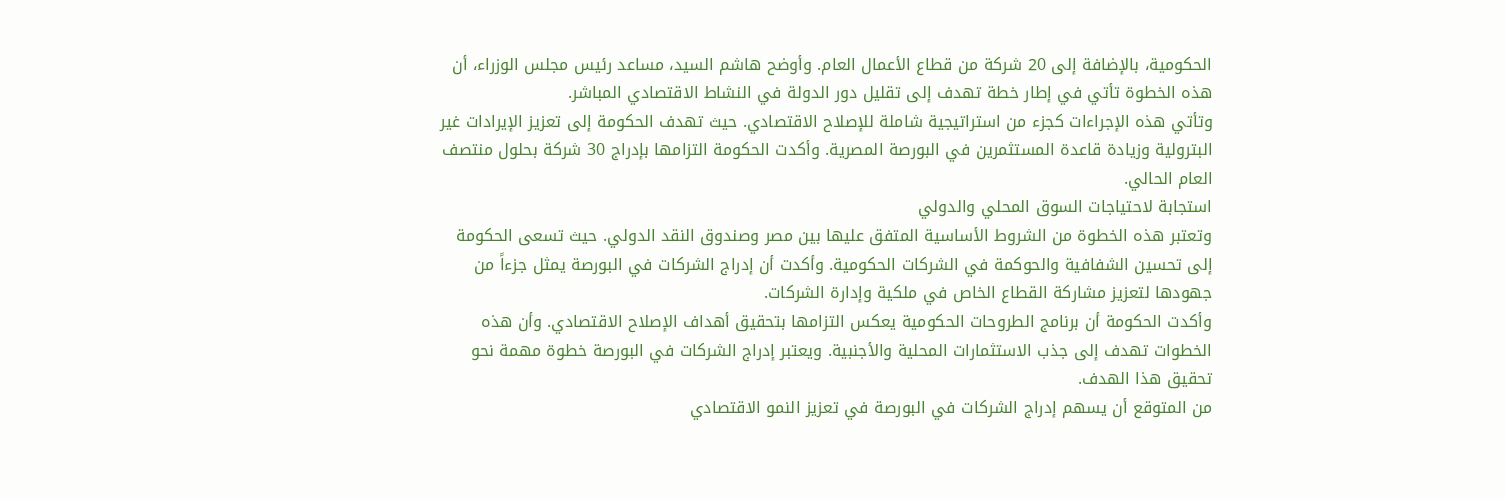الحكومية، بالإضافة إلى 20 شركة من قطاع الأعمال العام. وأوضح هاشم السيد، مساعد رئيس مجلس الوزراء، أن هذه الخطوة تأتي في إطار خطة تهدف إلى تقليل دور الدولة في النشاط الاقتصادي المباشر.
وتأتي هذه الإجراءات كجزء من استراتيجية شاملة للإصلاح الاقتصادي. حيث تهدف الحكومة إلى تعزيز الإيرادات غير البترولية وزيادة قاعدة المستثمرين في البورصة المصرية. وأكدت الحكومة التزامها بإدراج 30 شركة بحلول منتصف العام الحالي.
استجابة لاحتياجات السوق المحلي والدولي
وتعتبر هذه الخطوة من الشروط الأساسية المتفق عليها بين مصر وصندوق النقد الدولي. حيث تسعى الحكومة إلى تحسين الشفافية والحوكمة في الشركات الحكومية. وأكدت أن إدراج الشركات في البورصة يمثل جزءاً من جهودها لتعزيز مشاركة القطاع الخاص في ملكية وإدارة الشركات.
وأكدت الحكومة أن برنامج الطروحات الحكومية يعكس التزامها بتحقيق أهداف الإصلاح الاقتصادي. وأن هذه الخطوات تهدف إلى جذب الاستثمارات المحلية والأجنبية. ويعتبر إدراج الشركات في البورصة خطوة مهمة نحو تحقيق هذا الهدف.
من المتوقع أن يسهم إدراج الشركات في البورصة في تعزيز النمو الاقتصادي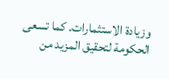وزيادة الاستثمارات. كما تسعى الحكومة لتحقيق المزيد من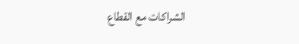الشراكات مع القطاع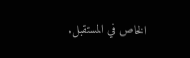الخاص في المستقبل.